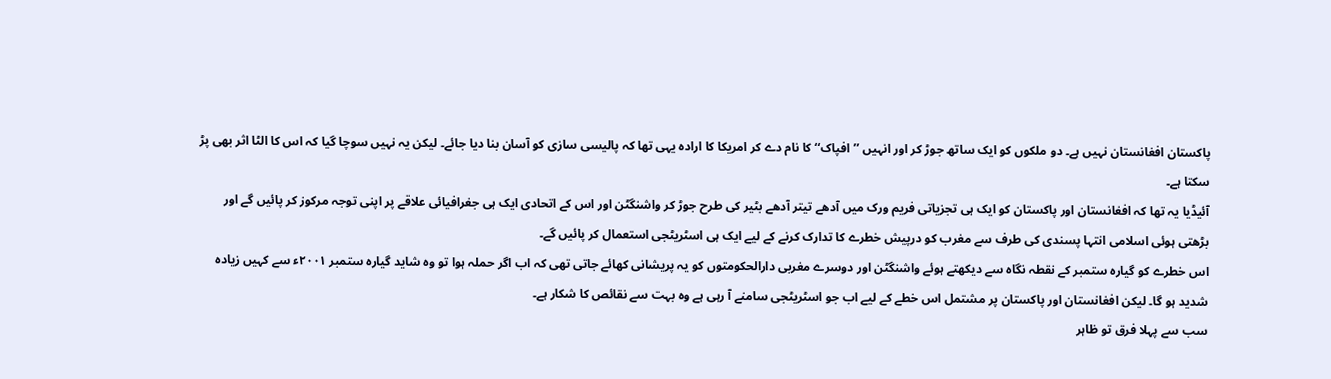پاکستان افغانستان نہیں ہے۔ دو ملکوں کو ایک ساتھ جوڑ کر اور انہیں ’’افپاک‘‘ کا نام دے کر امریکا کا ارادہ یہی تھا کہ پالیسی سازی کو آسان بنا دیا جائے۔ لیکن یہ نہیں سوچا گیا کہ اس کا الٹا اثر بھی پڑ سکتا ہے۔
آئیڈیا یہ تھا کہ افغانستان اور پاکستان کو ایک ہی تجزیاتی فریم ورک میں آدھے تیتر آدھے بٹیر کی طرح جوڑ کر واشنگٹن اور اس کے اتحادی ایک ہی جغرافیائی علاقے پر اپنی توجہ مرکوز کر پائیں گے اور بڑھتی ہوئی اسلامی انتہا پسندی کی طرف سے مغرب کو درپیش خطرے کا تدارک کرنے کے لیے ایک ہی اسٹریٹجی استعمال کر پائیں گے۔
اس خطرے کو گیارہ ستمبر کے نقطہ نگاہ سے دیکھتے ہوئے واشنگٹن اور دوسرے مغربی دارالحکومتوں کو یہ پریشانی کھائے جاتی تھی کہ اب اگر حملہ ہوا تو وہ شاید گیارہ ستمبر ۲۰۰۱ء سے کہیں زیادہ شدید ہو گا۔ لیکن افغانستان اور پاکستان پر مشتمل اس خطے کے لیے اب جو اسٹریٹجی سامنے آ رہی ہے وہ بہت سے نقائص کا شکار ہے۔
سب سے پہلا فرق تو ظاہر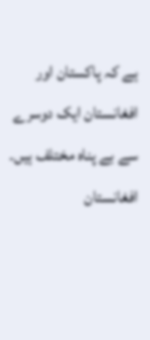ہے کہ پاکستان اور افغانستان ایک دوسرے سے بے پناہ مختلف ہیں۔ افغانستان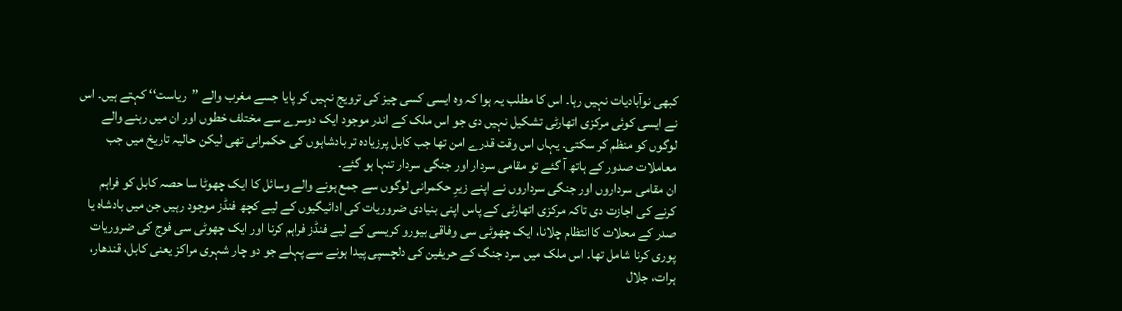کبھی نوآبادیات نہیں رہا۔ اس کا مطلب یہ ہوا کہ وہ ایسی کسی چیز کی ترویج نہیں کر پایا جسے مغرب والے ’’ریاست‘‘ کہتے ہیں۔ اس نے ایسی کوئی مرکزی اتھارٹی تشکیل نہیں دی جو اس ملک کے اندر موجود ایک دوسرے سے مختلف خطوں اور ان میں رہنے والے لوگوں کو منظم کر سکتی۔ یہاں اس وقت قدرے امن تھا جب کابل پرزیادہ تر بادشاہوں کی حکمرانی تھی لیکن حالیہ تاریخ میں جب معاملات صدور کے ہاتھ آ گئے تو مقامی سردار اور جنگی سردار تنہا ہو گئے۔
ان مقامی سرداروں اور جنگی سرداروں نے اپنے زیرِ حکمرانی لوگوں سے جمع ہونے والے وسائل کا ایک چھوٹا سا حصہ کابل کو فراہم کرنے کی اجازت دی تاکہ مرکزی اتھارٹی کے پاس اپنی بنیادی ضروریات کی ادائیگیوں کے لیے کچھ فنڈز موجود رہیں جن میں بادشاہ یا صدر کے محلات کاانتظام چلانا، ایک چھوٹی سی وفاقی بیورو کریسی کے لیے فنڈز فراہم کرنا اور ایک چھوٹی سی فوج کی ضروریات پوری کرنا شامل تھا۔ اس ملک میں سرد جنگ کے حریفین کی دلچسپی پیدا ہونے سے پہلے جو دو چار شہری مراکز یعنی کابل، قندھار، ہرات، جلال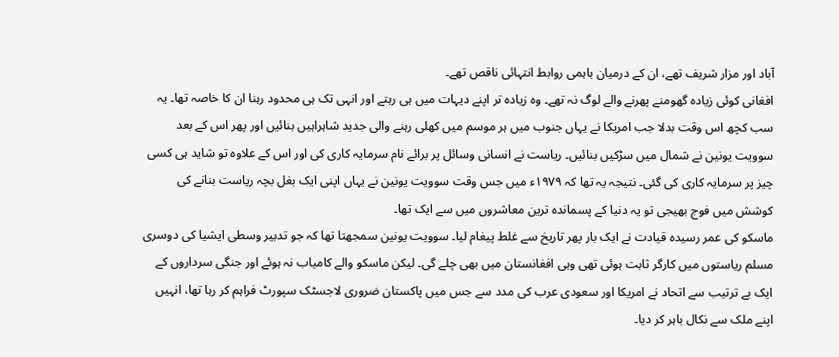آباد اور مزار شریف تھے، ان کے درمیان باہمی روابط انتہائی ناقص تھے۔
افغانی کوئی زیادہ گھومنے پھرنے والے لوگ نہ تھے۔ وہ زیادہ تر اپنے دیہات میں ہی رہتے اور انہی تک ہی محدود رہنا ان کا خاصہ تھا۔ یہ سب کچھ اس وقت بدلا جب امریکا نے یہاں جنوب میں ہر موسم میں کھلی رہنے والی جدید شاہراہیں بنائیں اور پھر اس کے بعد سوویت یونین نے شمال میں سڑکیں بنائیں۔ ریاست نے انسانی وسائل پر برائے نام سرمایہ کاری کی اور اس کے علاوہ تو شاید ہی کسی چیز پر سرمایہ کاری کی گئی۔ نتیجہ یہ تھا کہ ۱۹۷۹ء میں جس وقت سوویت یونین نے یہاں اپنی ایک بغل بچہ ریاست بنانے کی کوشش میں فوج بھیجی تو یہ دنیا کے پسماندہ ترین معاشروں میں سے ایک تھا۔
ماسکو کی عمر رسیدہ قیادت نے ایک بار پھر تاریخ سے غلط پیغام لیا۔ سوویت یونین سمجھتا تھا کہ جو تدبیر وسطی ایشیا کی دوسری مسلم ریاستوں میں کارگر ثابت ہوئی تھی وہی افغانستان میں بھی چلے گی۔ لیکن ماسکو والے کامیاب نہ ہوئے اور جنگی سرداروں کے ایک بے ترتیب سے اتحاد نے امریکا اور سعودی عرب کی مدد سے جس میں پاکستان ضروری لاجسٹک سپورٹ فراہم کر رہا تھا، انہیں اپنے ملک سے نکال باہر کر دیا۔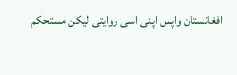افغانستان واپس اپنی اسی روایتی لیکن مستحکم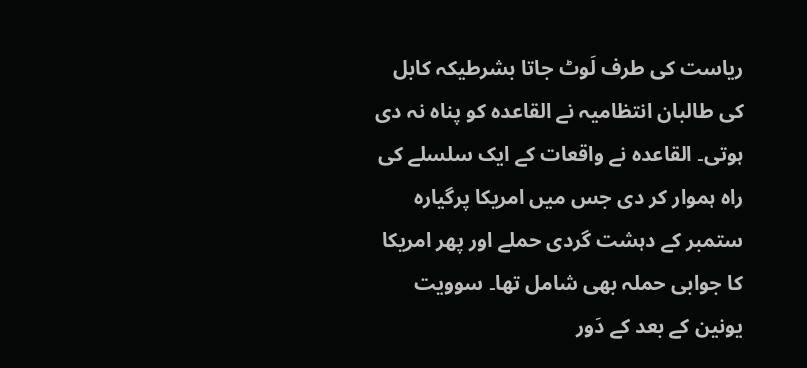ریاست کی طرف لَوٹ جاتا بشرطیکہ کابل کی طالبان انتظامیہ نے القاعدہ کو پناہ نہ دی ہوتی۔ القاعدہ نے واقعات کے ایک سلسلے کی راہ ہموار کر دی جس میں امریکا پرگیارہ ستمبر کے دہشت گردی حملے اور پھر امریکا کا جوابی حملہ بھی شامل تھا۔ سوویت یونین کے بعد کے دَور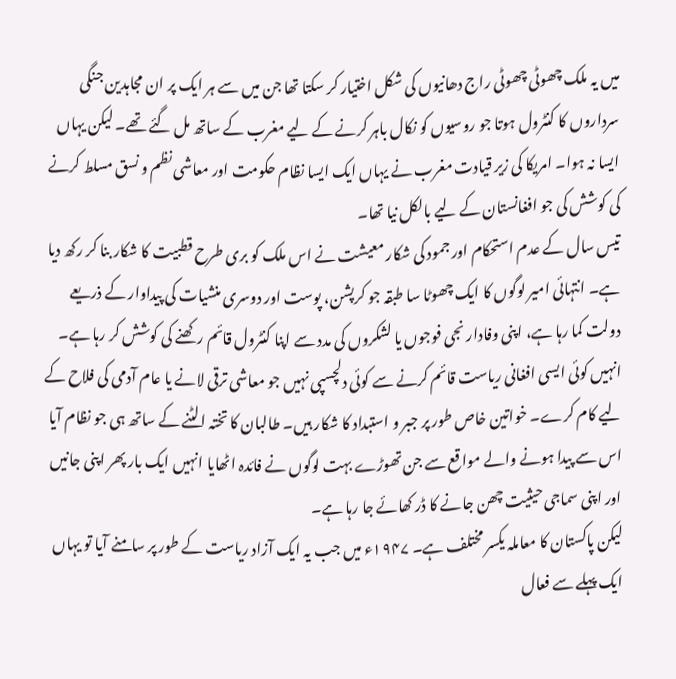میں یہ ملک چھوٹی چھوٹی راج دھانیوں کی شکل اختیار کر سکتا تھا جن میں سے ہر ایک پر ان مجاہدین جنگی سرداروں کا کنٹرول ہوتا جو روسیوں کو نکال باہر کرنے کے لیے مغرب کے ساتھ مل گئے تھے۔ لیکن یہاں ایسا نہ ہوا۔ امریکا کی زیر قیادت مغرب نے یہاں ایک ایسا نظام حکومت اور معاشی نظم و نسق مسلط کرنے کی کوشش کی جو افغانستان کے لیے بالکل نیا تھا۔
تیس سال کے عدم استحکام اور جمود کی شکار معیشت نے اس ملک کو بری طرح قطبیت کا شکار بنا کر رکھ دیا ہے۔ انتہائی امیر لوگوں کا ایک چھوٹا سا طبقہ جو کرپشن، پوست اور دوسری منشیات کی پیداوار کے ذریعے دولت کما رہا ہے، اپنی وفادار نجی فوجوں یا لشکروں کی مدد سے اپنا کنٹرول قائم رکھنے کی کوشش کر رہا ہے۔
انہیں کوئی ایسی افغانی ریاست قائم کرنے سے کوئی دلچسپی نہیں جو معاشی ترقی لانے یا عام آدمی کی فلاح کے لیے کام کرے۔ خواتین خاص طور پر جبر و استبداد کا شکار ہیں۔ طالبان کا تختہ الٹنے کے ساتھ ہی جو نظام آیا اس سے پیدا ہونے والے مواقع سے جن تھوڑے بہت لوگوں نے فائدہ اٹھایا انہیں ایک بار پھر اپنی جانیں اور اپنی سماجی حیثیت چھن جانے کا ڈر کھائے جا رہا ہے۔
لیکن پاکستان کا معاملہ یکسر مختلف ہے۔ ۱۹۴۷ء میں جب یہ ایک آزاد ریاست کے طور پر سامنے آیا تو یہاں ایک پہلے سے فعال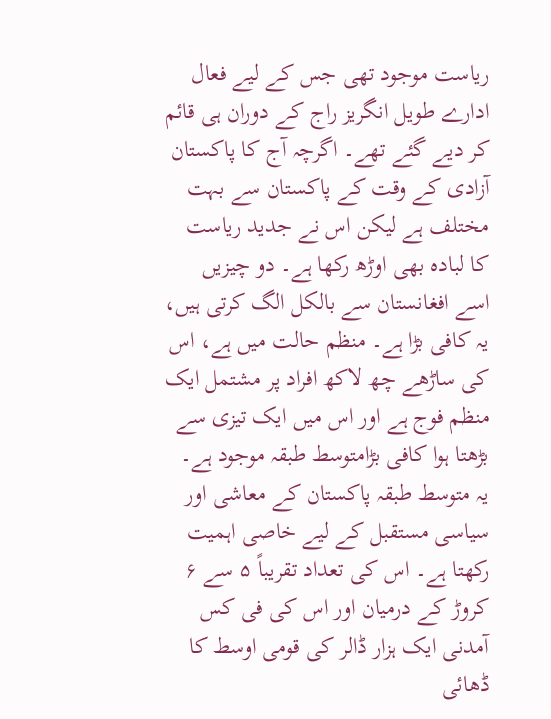ریاست موجود تھی جس کے لیے فعال ادارے طویل انگریز راج کے دوران ہی قائم کر دیے گئے تھے۔ اگرچہ آج کا پاکستان آزادی کے وقت کے پاکستان سے بہت مختلف ہے لیکن اس نے جدید ریاست کا لبادہ بھی اوڑھ رکھا ہے۔ دو چیزیں اسے افغانستان سے بالکل الگ کرتی ہیں، یہ کافی بڑا ہے۔ منظم حالت میں ہے، اس کی ساڑھے چھ لاکھ افراد پر مشتمل ایک منظم فوج ہے اور اس میں ایک تیزی سے بڑھتا ہوا کافی بڑامتوسط طبقہ موجود ہے۔
یہ متوسط طبقہ پاکستان کے معاشی اور سیاسی مستقبل کے لیے خاصی اہمیت رکھتا ہے۔ اس کی تعداد تقریباً ۵ سے ۶ کروڑ کے درمیان اور اس کی فی کس آمدنی ایک ہزار ڈالر کی قومی اوسط کا ڈھائی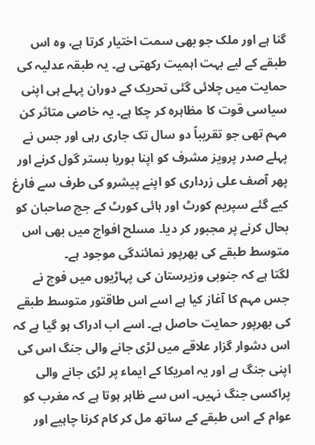گنا ہے اور ملک جو بھی سمت اختیار کرتا ہے، وہ اس طبقے کے لیے بہت اہمیت رکھتی ہے۔ یہ طبقہ عدلیہ کی حمایت میں چلائی گئی تحریک کے دوران پہلے ہی اپنی سیاسی قوت کا مظاہرہ کر چکا ہے۔ یہ خاصی متاثر کن مہم تھی جو تقریباً دو سال تک جاری رہی اور جس نے پہلے صدر پرویز مشرف کو اپنا بوریا بستر گول کرنے اور پھر آصف علی زرداری کو اپنے پیشرو کی طرف سے فارغ کیے گئے سپریم کورٹ اور ہائی کورٹ کے جج صاحبان کو بحال کرنے پر مجبور کر دیا۔ مسلح افواج میں بھی اس متوسط طبقے کی بھرپور نمائندگی موجود ہے۔
لگتا ہے کہ جنوبی وزیرستان کی پہاڑیوں میں فوج نے جس مہم کا آغاز کیا ہے اسے اس طاقتور متوسط طبقے کی بھرپور حمایت حاصل ہے۔ اسے اب ادراک ہو گیا ہے کہ اس دشوار گزار علاقے میں لڑی جانے والی جنگ اس کی اپنی جنگ ہے اور یہ امریکا کے ایماء پر لڑی جانے والی پراکسی جنگ نہیں۔ اس سے ظاہر ہوتا ہے کہ مغرب کو عوام کے اس طبقے کے ساتھ مل کر کام کرنا چاہیے اور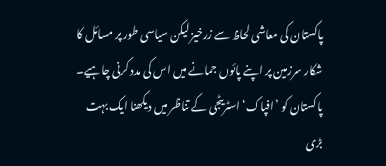پاکستان کی معاشی لحاظ سے زرخیز لیکن سیاسی طور پر مسائل کا شکار سرزمین پر اپنے پائوں جمانے میں اس کی مدد کرنی چاہیے۔
پاکستان کو ’افپاک‘ اسٹریٹجی کے تناظر میں دیکھنا ایک بہت بڑی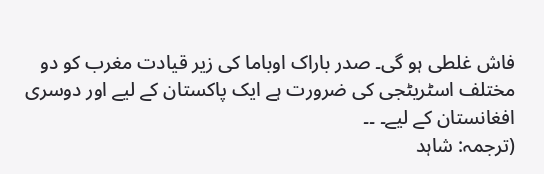فاش غلطی ہو گی۔ صدر باراک اوباما کی زیر قیادت مغرب کو دو مختلف اسٹریٹجی کی ضرورت ہے ایک پاکستان کے لیے اور دوسری افغانستان کے لیے۔ ۔۔
(ترجمہ: شاہد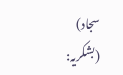سجاد)
(بشکریہ: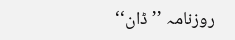روزنامہ ’’ڈان‘‘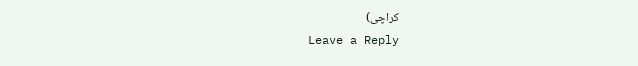کراچی)
Leave a Reply